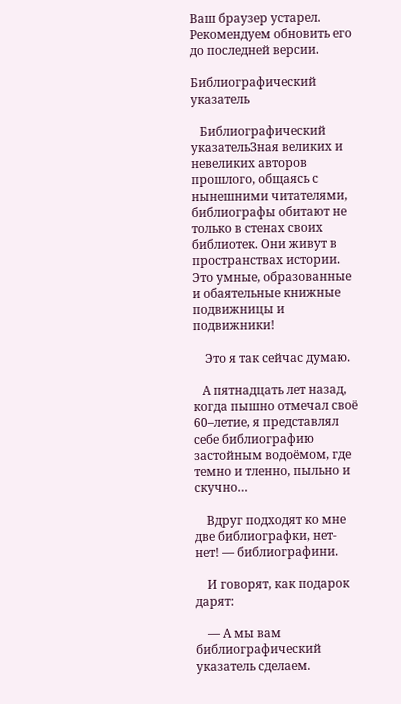Ваш браузер устарел. Рекомендуем обновить его до последней версии.

Библиографический указатель

   Библиографический указательЗная великих и невеликих авторов прошлого, общаясь с нынешними читателями, библиографы обитают не только в стенах своих библиотек. Они живут в пространствах истории. Это умные, образованные и обаятельные книжные подвижницы и подвижники!

    Это я так сейчас думаю.

   А пятнадцать лет назад, когда пышно отмечал своё 60–летие, я представлял себе библиографию застойным водоёмом, где темно и тленно, пыльно и скучно…

    Вдруг подходят ко мне две библиографки, нет-нет! — библиографини.

    И говорят, как подарок дарят:

    — А мы вам библиографический указатель сделаем.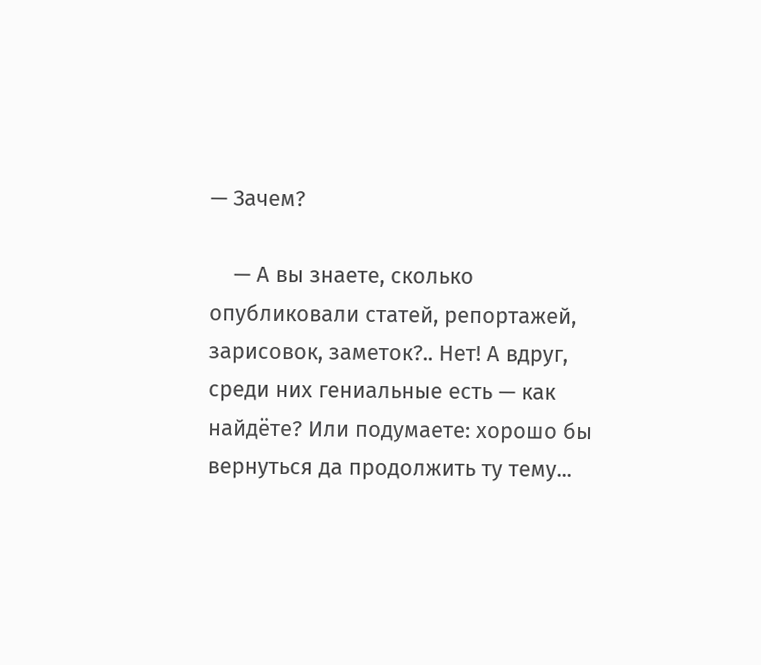— Зачем?

    — А вы знаете, сколько опубликовали статей, репортажей, зарисовок, заметок?.. Нет! А вдруг, среди них гениальные есть — как найдёте? Или подумаете: хорошо бы вернуться да продолжить ту тему...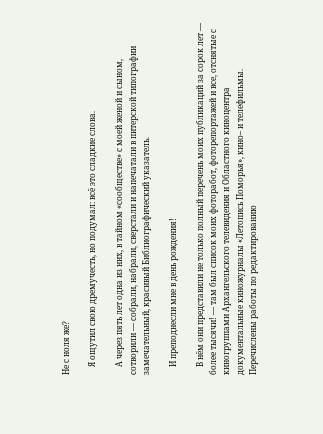Не с ноля же?

    Я ощутил свою дремучесть, но подумал: всё это сладкие слова.

    А через пять лет одна из них, в тайном «сообществе» с моей женой и сыном, сотворили — собрали, набрали, сверстали и напечатали в питерской типографии замечательный, красивый Библиографический указатель.

    И преподнесли мне в день рождения!

    В нём они представили не только полный перечень моих публикаций за сорок лет — более тысячи! — там был список моих фоторабот, фоторепортажей и все, отснятые с киногруппами Архангельского телевидения и Областного киноцентра документальные киножурналы «Летопись Поморья», кино– и телефильмы. Перечислены работы по редактированию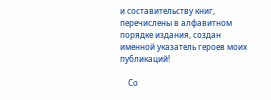и составительству книг, перечислены в алфавитном порядке издания, создан именной указатель героев моих публикаций!

    Со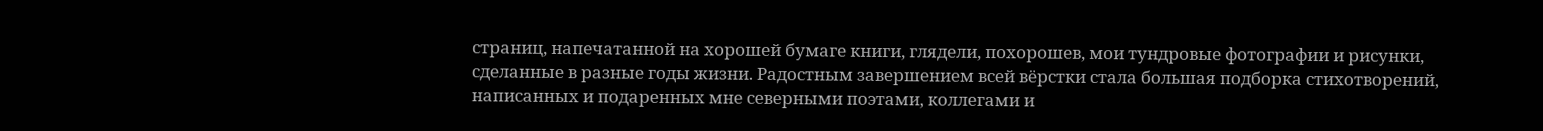страниц, напечатанной на хорошей бумаге книги, глядели, похорошев, мои тундровые фотографии и рисунки, сделанные в разные годы жизни. Радостным завершением всей вёрстки стала большая подборка стихотворений, написанных и подаренных мне северными поэтами, коллегами и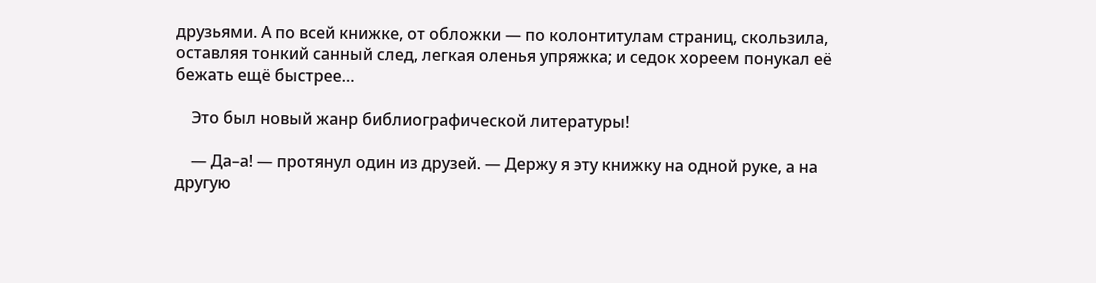друзьями. А по всей книжке, от обложки — по колонтитулам страниц, скользила, оставляя тонкий санный след, легкая оленья упряжка; и седок хореем понукал её бежать ещё быстрее…

    Это был новый жанр библиографической литературы!

    — Да–а! — протянул один из друзей. — Держу я эту книжку на одной руке, а на другую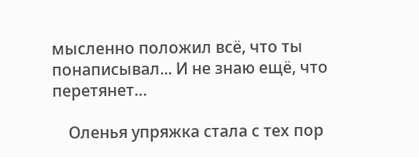мысленно положил всё, что ты понаписывал... И не знаю ещё, что перетянет…

    Оленья упряжка стала с тех пор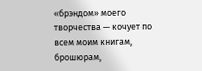«брэндом» моего творчества — кочует по всем моим книгам, брошюрам,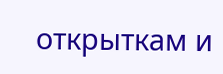открыткам и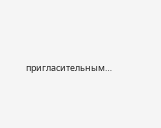пригласительным…